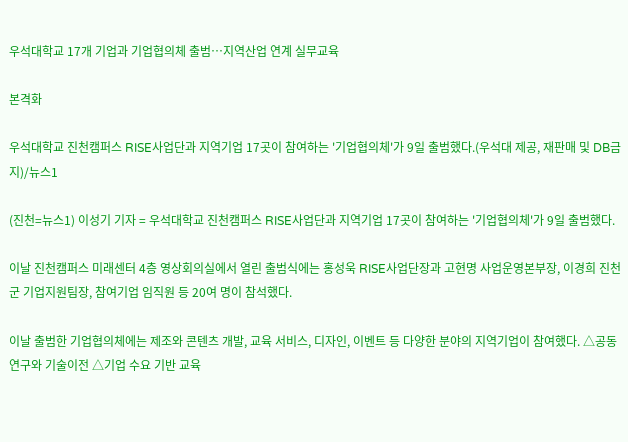우석대학교 17개 기업과 기업협의체 출범…지역산업 연계 실무교육

본격화

우석대학교 진천캠퍼스 RISE사업단과 지역기업 17곳이 참여하는 '기업협의체'가 9일 출범했다.(우석대 제공, 재판매 및 DB금지)/뉴스1

(진천=뉴스1) 이성기 기자 = 우석대학교 진천캠퍼스 RISE사업단과 지역기업 17곳이 참여하는 '기업협의체'가 9일 출범했다.

이날 진천캠퍼스 미래센터 4층 영상회의실에서 열린 출범식에는 홍성욱 RISE사업단장과 고현명 사업운영본부장, 이경희 진천군 기업지원팀장, 참여기업 임직원 등 20여 명이 참석했다.

이날 출범한 기업협의체에는 제조와 콘텐츠 개발, 교육 서비스, 디자인, 이벤트 등 다양한 분야의 지역기업이 참여했다. △공동연구와 기술이전 △기업 수요 기반 교육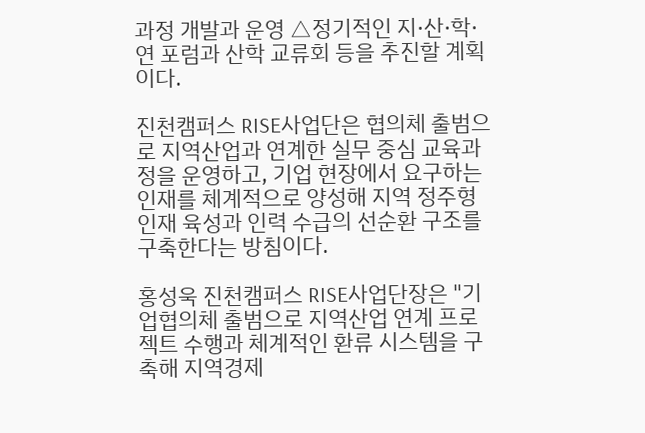과정 개발과 운영 △정기적인 지·산·학·연 포럼과 산학 교류회 등을 추진할 계획이다.

진천캠퍼스 RISE사업단은 협의체 출범으로 지역산업과 연계한 실무 중심 교육과정을 운영하고, 기업 현장에서 요구하는 인재를 체계적으로 양성해 지역 정주형 인재 육성과 인력 수급의 선순환 구조를 구축한다는 방침이다.

홍성욱 진천캠퍼스 RISE사업단장은 "기업협의체 출범으로 지역산업 연계 프로젝트 수행과 체계적인 환류 시스템을 구축해 지역경제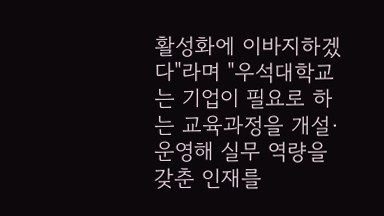활성화에 이바지하겠다"라며 "우석대학교는 기업이 필요로 하는 교육과정을 개설·운영해 실무 역량을 갖춘 인재를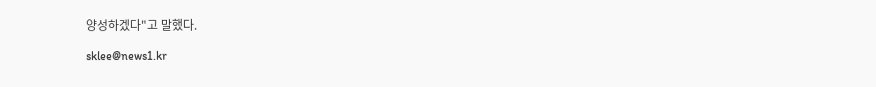양성하겠다"고 말했다.

sklee@news1.kr